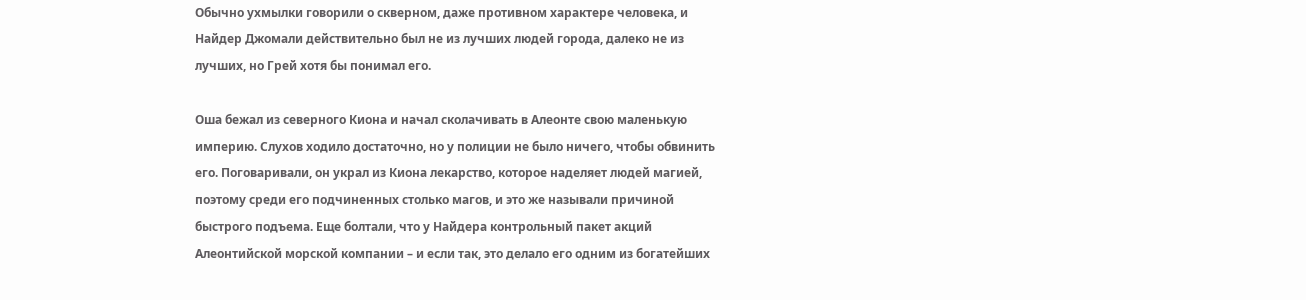Обычно ухмылки говорили о скверном, даже противном характере человека, и Найдер Джомали действительно был не из лучших людей города, далеко не из лучших, но Грей хотя бы понимал его.

Оша бежал из северного Киона и начал сколачивать в Алеонте свою маленькую империю. Слухов ходило достаточно, но у полиции не было ничего, чтобы обвинить его. Поговаривали, он украл из Киона лекарство, которое наделяет людей магией, поэтому среди его подчиненных столько магов, и это же называли причиной быстрого подъема. Еще болтали, что у Найдера контрольный пакет акций Алеонтийской морской компании – и если так, это делало его одним из богатейших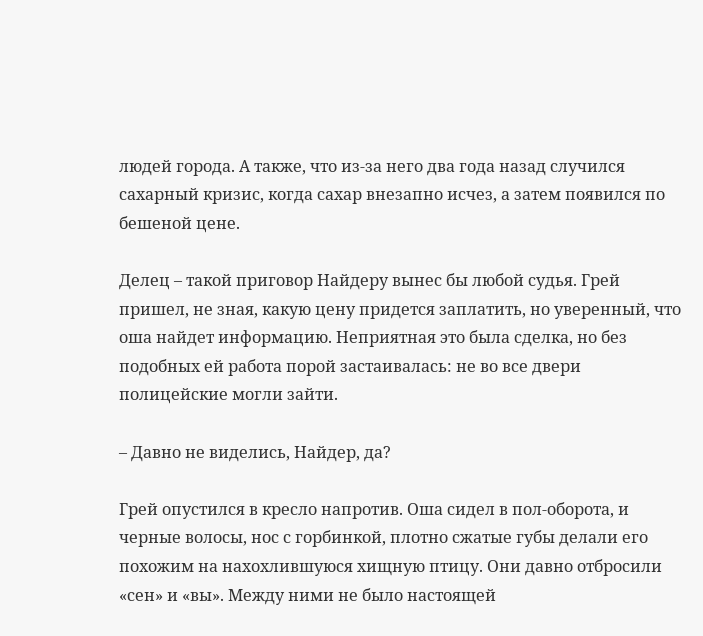людей города. А также, что из-за него два года назад случился сахарный кризис, когда сахар внезапно исчез, а затем появился по бешеной цене.

Делец – такой приговор Найдеру вынес бы любой судья. Грей пришел, не зная, какую цену придется заплатить, но уверенный, что оша найдет информацию. Неприятная это была сделка, но без подобных ей работа порой застаивалась: не во все двери полицейские могли зайти.

– Давно не виделись, Найдер, да?

Грей опустился в кресло напротив. Оша сидел в пол-оборота, и черные волосы, нос с горбинкой, плотно сжатые губы делали его похожим на нахохлившуюся хищную птицу. Они давно отбросили «сен» и «вы». Между ними не было настоящей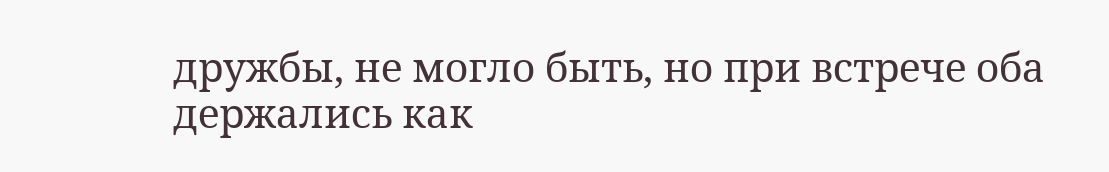дружбы, не могло быть, но при встрече оба держались как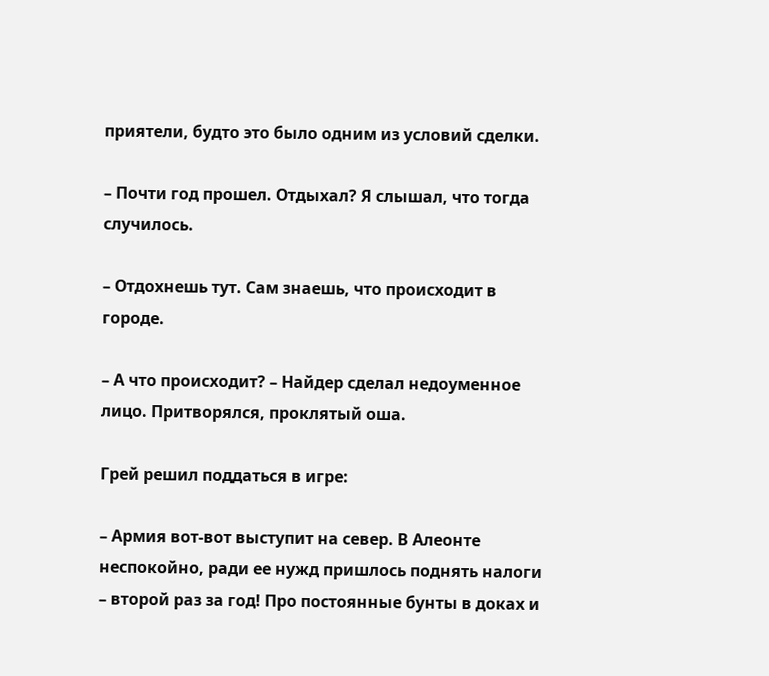приятели, будто это было одним из условий сделки.

– Почти год прошел. Отдыхал? Я слышал, что тогда случилось.

– Отдохнешь тут. Сам знаешь, что происходит в городе.

– А что происходит? – Найдер сделал недоуменное лицо. Притворялся, проклятый оша.

Грей решил поддаться в игре:

– Армия вот-вот выступит на север. В Алеонте неспокойно, ради ее нужд пришлось поднять налоги – второй раз за год! Про постоянные бунты в доках и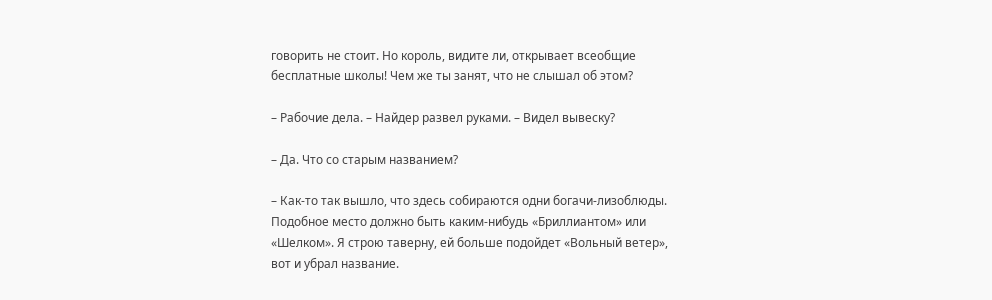говорить не стоит. Но король, видите ли, открывает всеобщие бесплатные школы! Чем же ты занят, что не слышал об этом?

– Рабочие дела. – Найдер развел руками. – Видел вывеску?

– Да. Что со старым названием?

– Как-то так вышло, что здесь собираются одни богачи-лизоблюды. Подобное место должно быть каким-нибудь «Бриллиантом» или «Шелком». Я строю таверну, ей больше подойдет «Вольный ветер», вот и убрал название.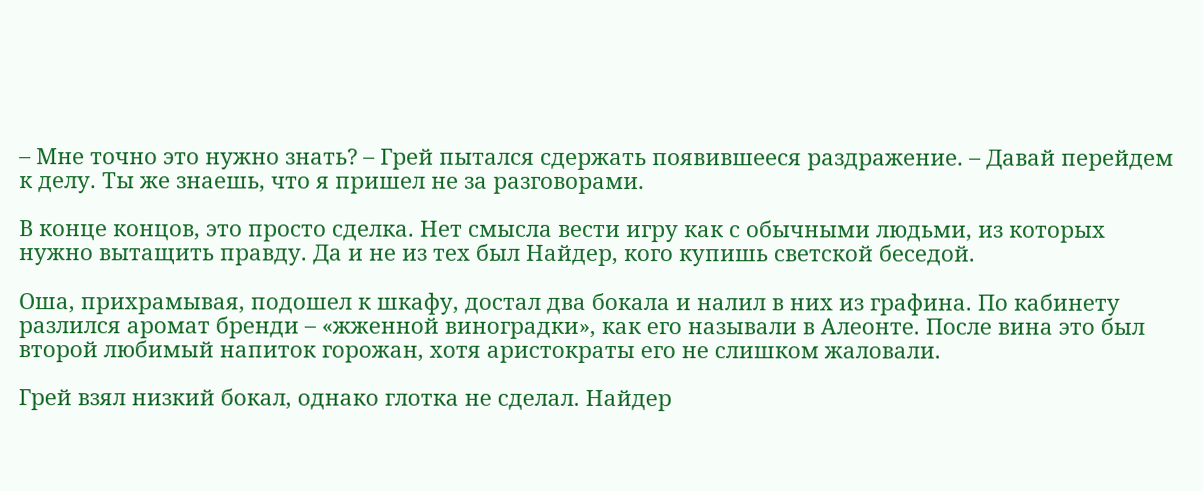– Мне точно это нужно знать? – Грей пытался сдержать появившееся раздражение. – Давай перейдем к делу. Ты же знаешь, что я пришел не за разговорами.

В конце концов, это просто сделка. Нет смысла вести игру как с обычными людьми, из которых нужно вытащить правду. Да и не из тех был Найдер, кого купишь светской беседой.

Оша, прихрамывая, подошел к шкафу, достал два бокала и налил в них из графина. По кабинету разлился аромат бренди – «жженной виноградки», как его называли в Алеонте. После вина это был второй любимый напиток горожан, хотя аристократы его не слишком жаловали.

Грей взял низкий бокал, однако глотка не сделал. Найдер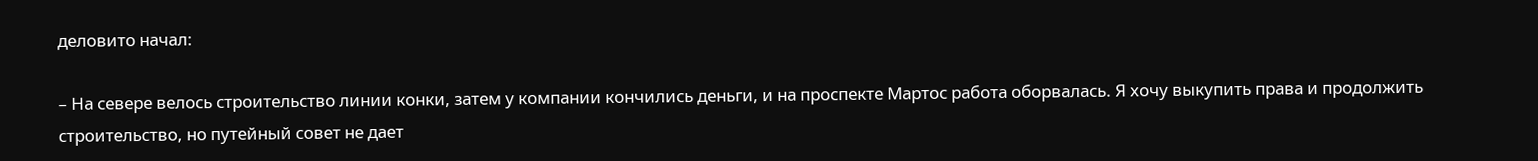деловито начал:

– На севере велось строительство линии конки, затем у компании кончились деньги, и на проспекте Мартос работа оборвалась. Я хочу выкупить права и продолжить строительство, но путейный совет не дает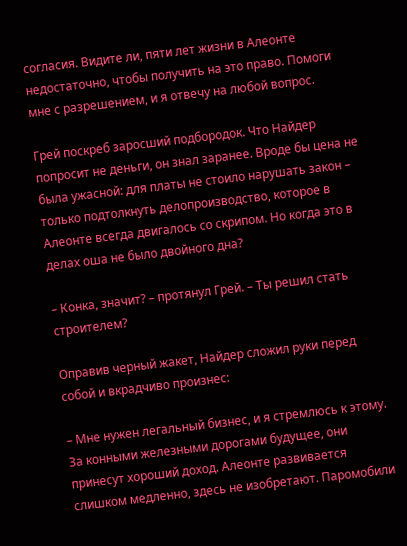согласия. Видите ли, пяти лет жизни в Алеонте недостаточно, чтобы получить на это право. Помоги мне с разрешением, и я отвечу на любой вопрос.

Грей поскреб заросший подбородок. Что Найдер попросит не деньги, он знал заранее. Вроде бы цена не была ужасной: для платы не стоило нарушать закон – только подтолкнуть делопроизводство, которое в Алеонте всегда двигалось со скрипом. Но когда это в делах оша не было двойного дна?

– Конка, значит? – протянул Грей. – Ты решил стать строителем?

Оправив черный жакет, Найдер сложил руки перед собой и вкрадчиво произнес:

– Мне нужен легальный бизнес, и я стремлюсь к этому. За конными железными дорогами будущее, они принесут хороший доход. Алеонте развивается слишком медленно, здесь не изобретают. Паромобили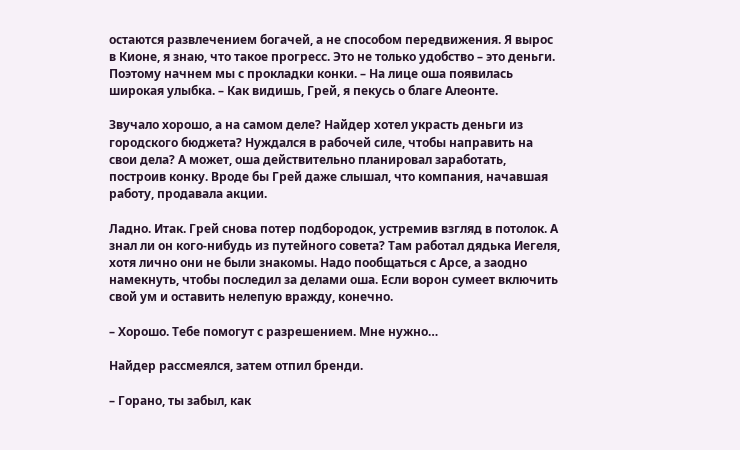остаются развлечением богачей, а не способом передвижения. Я вырос в Кионе, я знаю, что такое прогресс. Это не только удобство – это деньги. Поэтому начнем мы с прокладки конки. – На лице оша появилась широкая улыбка. – Как видишь, Грей, я пекусь о благе Алеонте.

Звучало хорошо, а на самом деле? Найдер хотел украсть деньги из городского бюджета? Нуждался в рабочей силе, чтобы направить на свои дела? А может, оша действительно планировал заработать, построив конку. Вроде бы Грей даже слышал, что компания, начавшая работу, продавала акции.

Ладно. Итак. Грей снова потер подбородок, устремив взгляд в потолок. А знал ли он кого-нибудь из путейного совета? Там работал дядька Иегеля, хотя лично они не были знакомы. Надо пообщаться с Арсе, а заодно намекнуть, чтобы последил за делами оша. Если ворон сумеет включить свой ум и оставить нелепую вражду, конечно.

– Хорошо. Тебе помогут с разрешением. Мне нужно…

Найдер рассмеялся, затем отпил бренди.

– Горано, ты забыл, как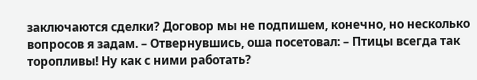заключаются сделки? Договор мы не подпишем, конечно, но несколько вопросов я задам. – Отвернувшись, оша посетовал: – Птицы всегда так торопливы! Ну как с ними работать?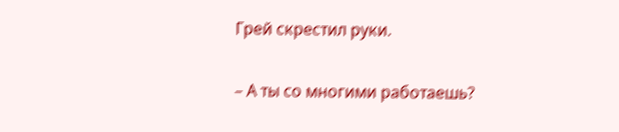Грей скрестил руки.

– А ты со многими работаешь?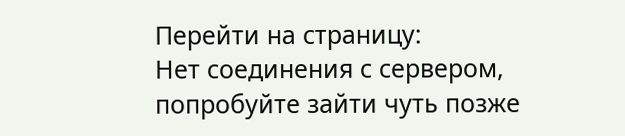Перейти на страницу:
Нет соединения с сервером, попробуйте зайти чуть позже